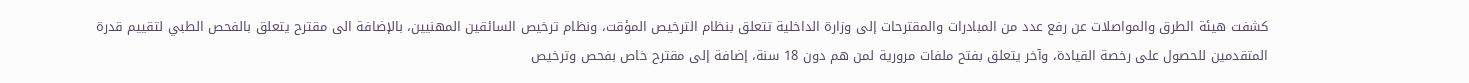كشفت هيئة الطرق والمواصلات عن رفع عدد من المبادرات والمقترحات إلى وزارة الداخلية تتعلق بنظام الترخيص المؤقت، ونظام ترخيص السائقين المهنيين، بالإضافة الى مقترح يتعلق بالفحص الطبي لتقييم قدرة المتقدمين للحصول على رخصة القيادة، وآخر يتعلق بفتح ملفات مرورية لمن هم دون 18 سنة، إضافة إلى مقترح خاص بفحص وترخيص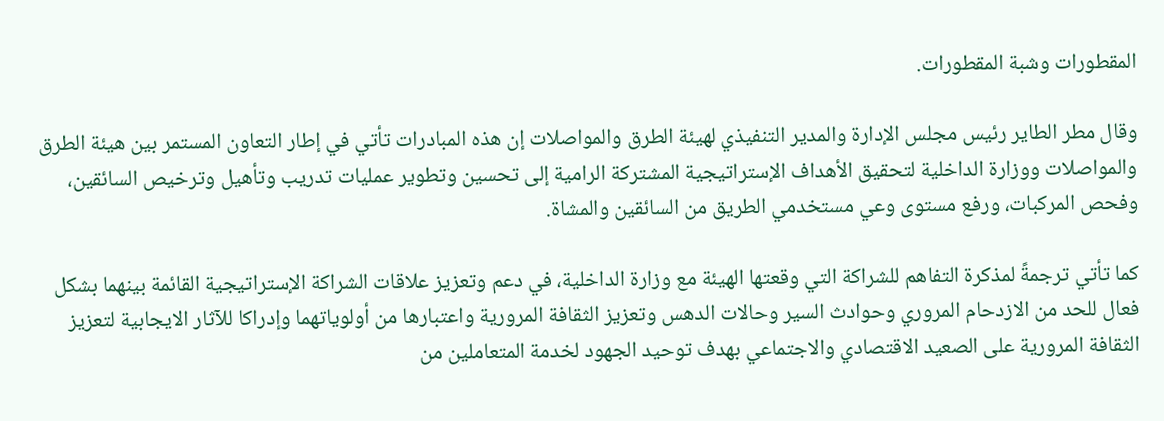المقطورات وشبة المقطورات.

وقال مطر الطاير رئيس مجلس الإدارة والمدير التنفيذي لهيئة الطرق والمواصلات إن هذه المبادرات تأتي في إطار التعاون المستمر بين هيئة الطرق والمواصلات ووزارة الداخلية لتحقيق الأهداف الإستراتيجية المشتركة الرامية إلى تحسين وتطوير عمليات تدريب وتأهيل وترخيص السائقين، وفحص المركبات، ورفع مستوى وعي مستخدمي الطريق من السائقين والمشاة.

كما تأتي ترجمةً لمذكرة التفاهم للشراكة التي وقعتها الهيئة مع وزارة الداخلية، في دعم وتعزيز علاقات الشراكة الإستراتيجية القائمة بينهما بشكل فعال للحد من الازدحام المروري وحوادث السير وحالات الدهس وتعزيز الثقافة المرورية واعتبارها من أولوياتهما وإدراكا للآثار الايجابية لتعزيز الثقافة المرورية على الصعيد الاقتصادي والاجتماعي بهدف توحيد الجهود لخدمة المتعاملين من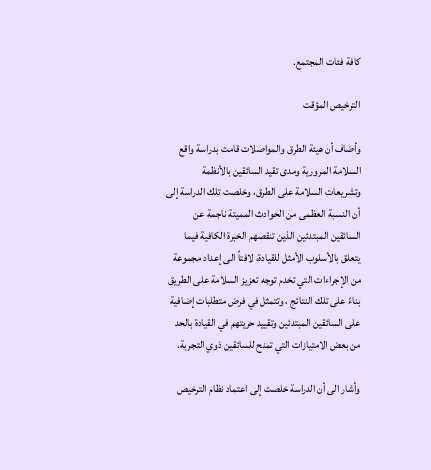كافة فئات المجتمع.

الترخيص المؤقت

وأضاف أن هيئة الطرق والمواصلات قامت بدراسة واقع السلامة المرورية ومدى تقيد السائقين بالأنظمة وتشريعات السلامة على الطرق، وخلصت تلك الدراسة إلى أن النسبة العظمى من الحوادث المميتة ناجمة عن السائقين المبتدئين الذين تنقصهم الخبرة الكافية فيما يتعلق بالأسلوب الأمثل للقيادة، لافتاً الى إعداد مجموعة من الإجراءات التي تخدم توجه تعزيز السلامة على الطريق بناءً على تلك النتائج ، وتتمثل في فرض متطلبات إضافية على السائقين المبتدئين وتقييد حريتهم في القيادة بالحد من بعض الامتيازات التي تمنح للسائقين ذوي التجربة.

وأشار الى أن الدراسة خلصت إلى اعتماد نظام الترخيص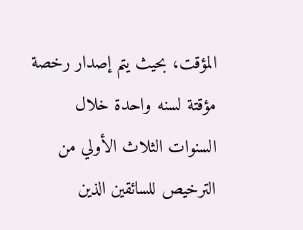المؤقت، بحيث يتم إصدار رخصة مؤقتة لسنه واحدة خلال السنوات الثلاث الأولي من الترخيص للسائقين الذين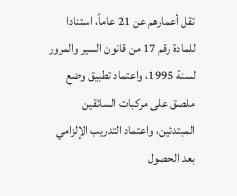تقل أعمارهم عن 21 عاماً، استنادا للمادة رقم 17 من قانون السير والمرور لسنة 1995، واعتماد تطبيق وضع ملصق على مركبات السائقين المبتدئين، واعتماد التدريب الإلزامي بعد الحصول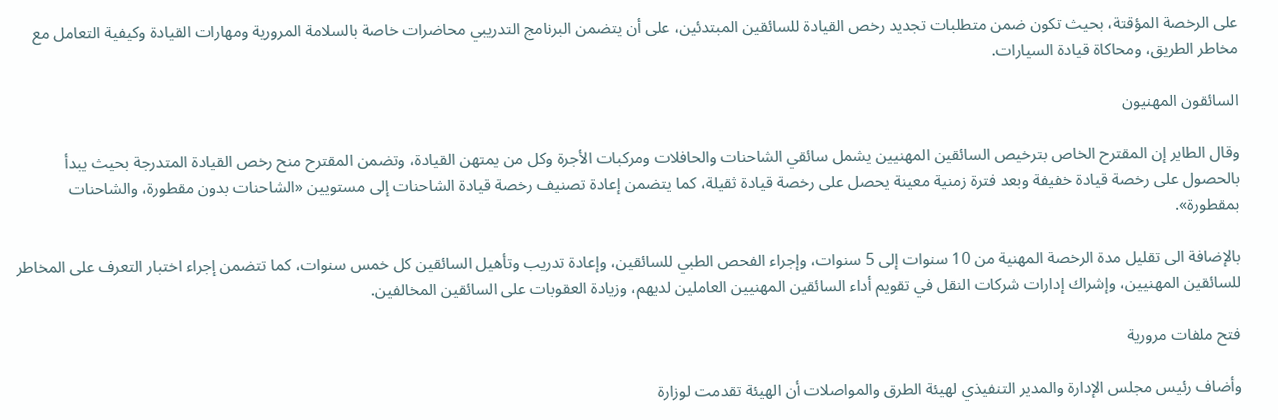على الرخصة المؤقتة، بحيث تكون ضمن متطلبات تجديد رخص القيادة للسائقين المبتدئين، على أن يتضمن البرنامج التدريبي محاضرات خاصة بالسلامة المرورية ومهارات القيادة وكيفية التعامل مع مخاطر الطريق، ومحاكاة قيادة السيارات.

السائقون المهنيون

وقال الطاير إن المقترح الخاص بترخيص السائقين المهنيين يشمل سائقي الشاحنات والحافلات ومركبات الأجرة وكل من يمتهن القيادة، وتضمن المقترح منح رخص القيادة المتدرجة بحيث يبدأ بالحصول على رخصة قيادة خفيفة وبعد فترة زمنية معينة يحصل على رخصة قيادة ثقيلة، كما يتضمن إعادة تصنيف رخصة قيادة الشاحنات إلى مستويين «الشاحنات بدون مقطورة، والشاحنات بمقطورة».

بالإضافة الى تقليل مدة الرخصة المهنية من 10 سنوات إلى 5 سنوات، وإجراء الفحص الطبي للسائقين، وإعادة تدريب وتأهيل السائقين كل خمس سنوات، كما تتضمن إجراء اختبار التعرف على المخاطر للسائقين المهنيين، وإشراك إدارات شركات النقل في تقويم أداء السائقين المهنيين العاملين لديهم، وزيادة العقوبات على السائقين المخالفين.

فتح ملفات مرورية

وأضاف رئيس مجلس الإدارة والمدير التنفيذي لهيئة الطرق والمواصلات أن الهيئة تقدمت لوزارة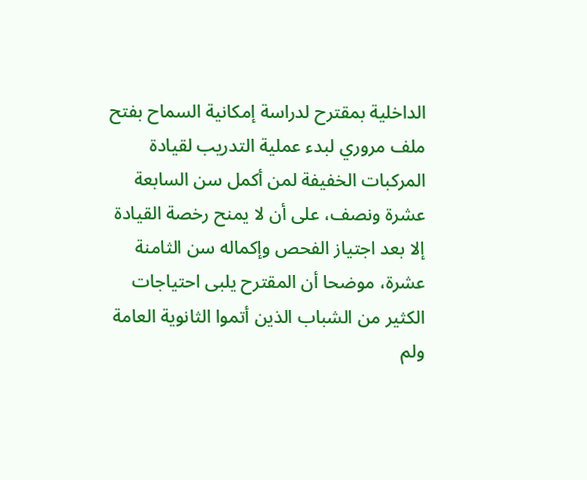الداخلية بمقترح لدراسة إمكانية السماح بفتح ملف مروري لبدء عملية التدريب لقيادة المركبات الخفيفة لمن أكمل سن السابعة عشرة ونصف، على أن لا يمنح رخصة القيادة إلا بعد اجتياز الفحص وإكماله سن الثامنة عشرة، موضحا أن المقترح يلبى احتياجات الكثير من الشباب الذين أتموا الثانوية العامة ولم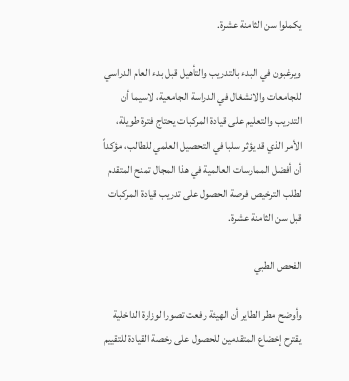يكملوا سن الثامنة عشرة.

ويرغبون في البدء بالتدريب والتأهيل قبل بدء العام الدراسي للجامعات والانشغال في الدراسة الجامعية، لاسيما أن التدريب والتعليم على قيادة المركبات يحتاج فترة طويلة، الأمر الذي قد يؤثر سلبا في التحصيل العلمي للطالب، مؤكداً أن أفضل الممارسات العالمية في هذا المجال تمنح المتقدم لطلب الترخيص فرصة الحصول على تدريب قيادة المركبات قبل سن الثامنة عشرة.

الفحص الطبي

وأوضح مطر الطاير أن الهيئة رفعت تصورا لوزارة الداخلية يقترح إخضاع المتقدمين للحصول على رخصة القيادة للتقييم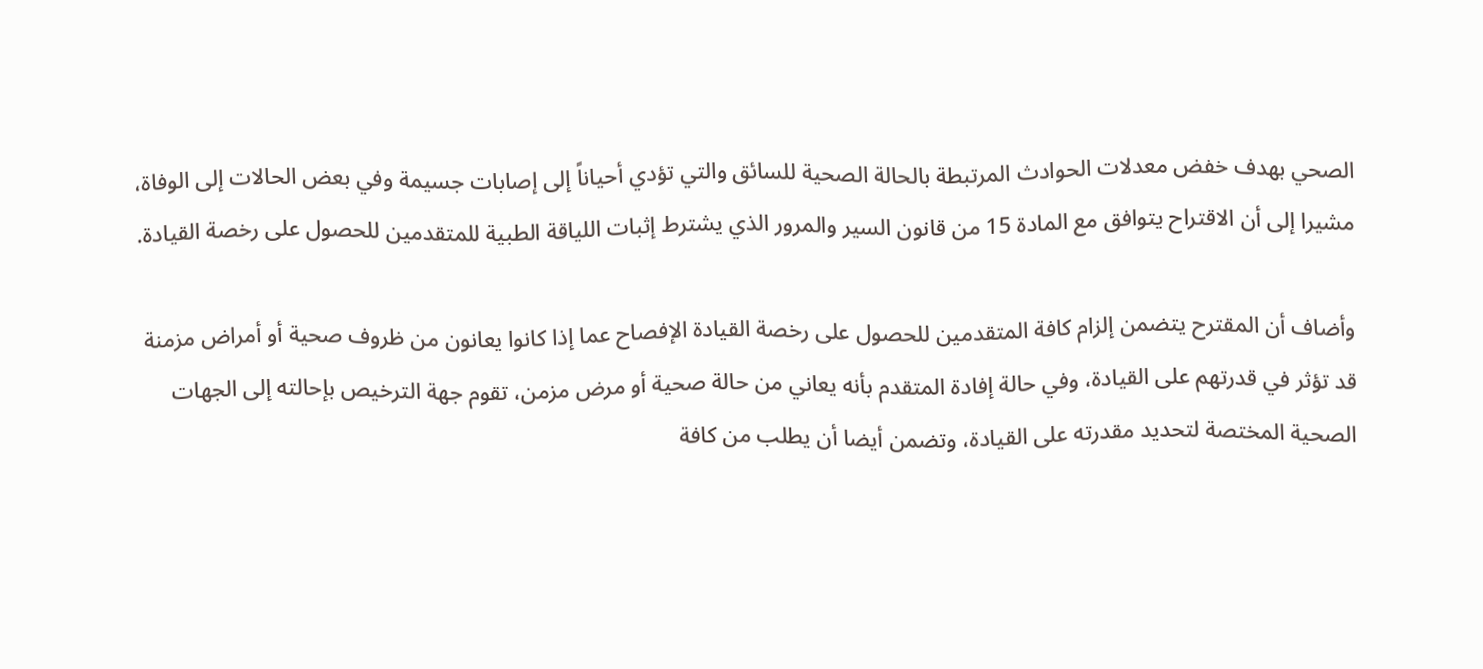الصحي بهدف خفض معدلات الحوادث المرتبطة بالحالة الصحية للسائق والتي تؤدي أحياناً إلى إصابات جسيمة وفي بعض الحالات إلى الوفاة، مشيرا إلى أن الاقتراح يتوافق مع المادة 15 من قانون السير والمرور الذي يشترط إثبات اللياقة الطبية للمتقدمين للحصول على رخصة القيادة.

وأضاف أن المقترح يتضمن إلزام كافة المتقدمين للحصول على رخصة القيادة الإفصاح عما إذا كانوا يعانون من ظروف صحية أو أمراض مزمنة قد تؤثر في قدرتهم على القيادة، وفي حالة إفادة المتقدم بأنه يعاني من حالة صحية أو مرض مزمن، تقوم جهة الترخيص بإحالته إلى الجهات الصحية المختصة لتحديد مقدرته على القيادة، وتضمن أيضا أن يطلب من كافة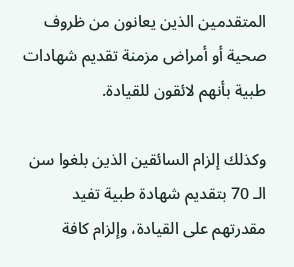المتقدمين الذين يعانون من ظروف صحية أو أمراض مزمنة تقديم شهادات طبية بأنهم لائقون للقيادة.

وكذلك إلزام السائقين الذين بلغوا سن الـ 70 بتقديم شهادة طبية تفيد مقدرتهم على القيادة، وإلزام كافة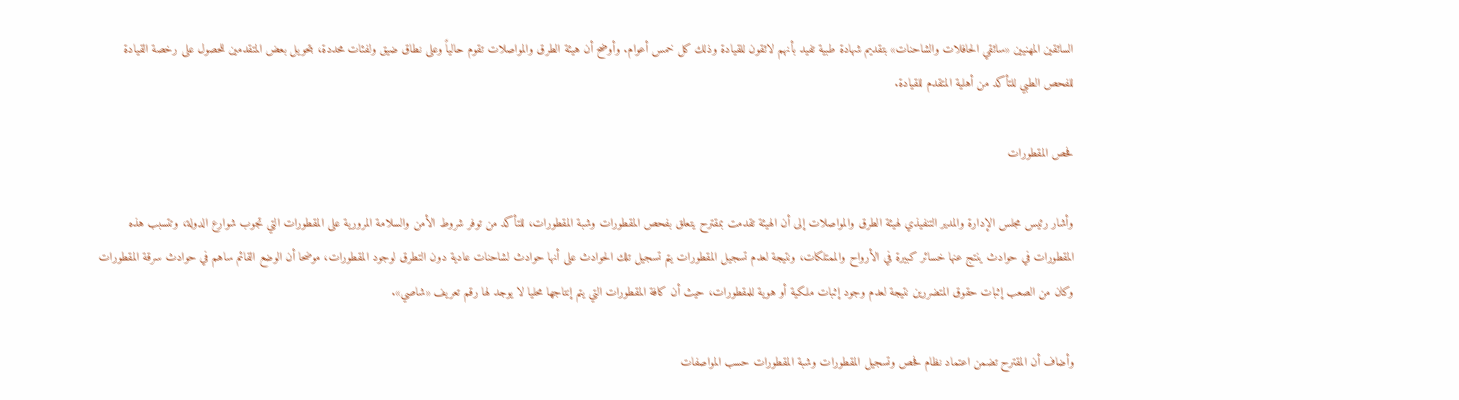السائقين المهنيين «سائقي الحافلات والشاحنات» بتقديم شهادة طبية تفيد بأنهم لائقون للقيادة وذلك كل خمس أعوام. وأوضح أن هيئة الطرق والمواصلات تقوم حالياً وعلى نطاق ضيق ولفئات محددة، بتحويل بعض المتقدمين للحصول على رخصة القيادة للفحص الطبي للتأكد من أهلية المتقدم للقيادة.

فحص المقطورات

وأشار رئيس مجلس الإدارة والمدير التنفيذي لهيئة الطرق والمواصلات إلى أن الهيئة تقدمت بمقترح يتعلق بفحص المقطورات وشبة المقطورات، للتأكد من توفر شروط الأمن والسلامة المرورية على المقطورات التي تجوب شوارع الدولة، وتتسبب هذه المقطورات في حوادث ينتج عنها خسائر كبيرة في الأرواح والممتلكات، ونتيجة لعدم تسجيل المقطورات يتم تسجيل تلك الحوادث على أنها حوادث لشاحنات عادية دون التطرق لوجود المقطورات، موضحا أن الوضع القائم ساهم في حوادث سرقة المقطورات وكان من الصعب إثبات حقوق المتضررين نتيجة لعدم وجود إثبات ملكية أو هوية للمقطورات، حيث أن كافة المقطورات التي يتم إنتاجها محليا لا يوجد لها رقم تعريف «شاصي».

وأضاف أن المقترح تضمن اعتماد نظام فحص وتسجيل المقطورات وشبة المقطورات حسب المواصفات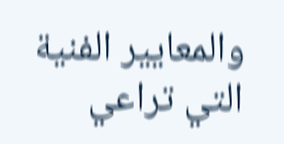والمعايير الفنية التي تراعي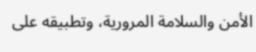الأمن والسلامة المرورية، وتطبيقه على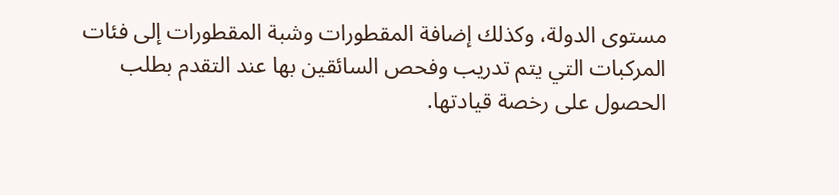مستوى الدولة، وكذلك إضافة المقطورات وشبة المقطورات إلى فئات المركبات التي يتم تدريب وفحص السائقين بها عند التقدم بطلب الحصول على رخصة قيادتها.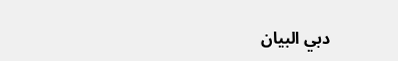دبي البيان